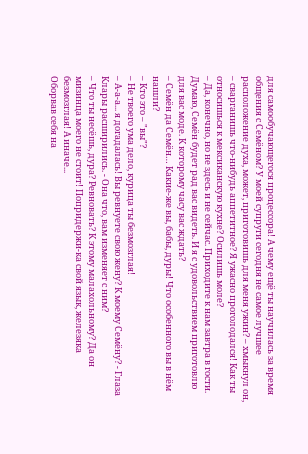для самообучающегося процессора! А чему ещё ты научилась за время общения с Семёном? У моей супруги сегодня не самое лучшее расположение духа, может, приготовишь для меня ужин? – хмыкнул он, – сварганишь что-нибудь аппетитное? Я ужасно проголодался! Как ты относишься к мексиканскую кухне? Осилишь моле?
– Да, конечно, но не здесь и не сейчас. Приходите к нам завтра в гости. Думаю, Семён будет рад вас видеть. И я с удовольствием приготовлю для вас моде. К которому часу вас ждать?
– Семён да Семён… Какие-же вы, бабы, дуры! Что особенного вы в нём нашли?
– Кто это – "вы"?
– Не твоего ума дело, курица ты безмозглая!
– А-а-а... я догадалась! Вы ревнуете свою жену? К моему Семёну? - Глаза Клары расширились. - Она что, вам изменяет с ним?
– Что ты несёшь, дура? Ревновать? К этому малахольному? Да он мизинца моего не стоит! Попридержи-ка свой язык, железяка безмозглая! А иначе...
Оборвав себя на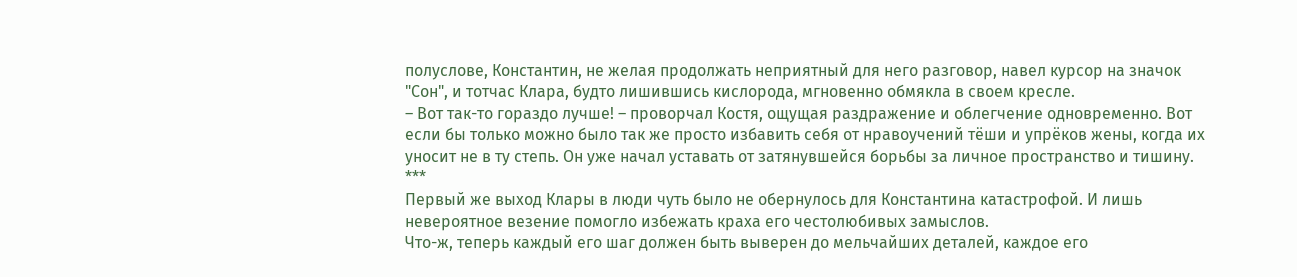полуслове, Константин, не желая продолжать неприятный для него разговор, навел курсор на значок "Сон", и тотчас Клара, будто лишившись кислорода, мгновенно обмякла в своем кресле.
– Вот так-то гораздо лучше! – проворчал Костя, ощущая раздражение и облегчение одновременно. Вот если бы только можно было так же просто избавить себя от нравоучений тёши и упрёков жены, когда их уносит не в ту степь. Он уже начал уставать от затянувшейся борьбы за личное пространство и тишину.
***
Первый же выход Клары в люди чуть было не обернулось для Константина катастрофой. И лишь невероятное везение помогло избежать краха его честолюбивых замыслов.
Что-ж, теперь каждый его шаг должен быть выверен до мельчайших деталей, каждое его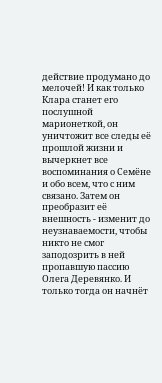действие продумано до мелочей! И как только Клара станет его послушной марионеткой, он уничтожит все следы её прошлой жизни и вычеркнет все воспоминания о Семёне и обо всем, что с ним связано. Затем он преобразит её внешность - изменит до неузнаваемости, чтобы никто не смог заподозрить в ней пропавшую пассию Олега Деревянко. И только тогда он начнёт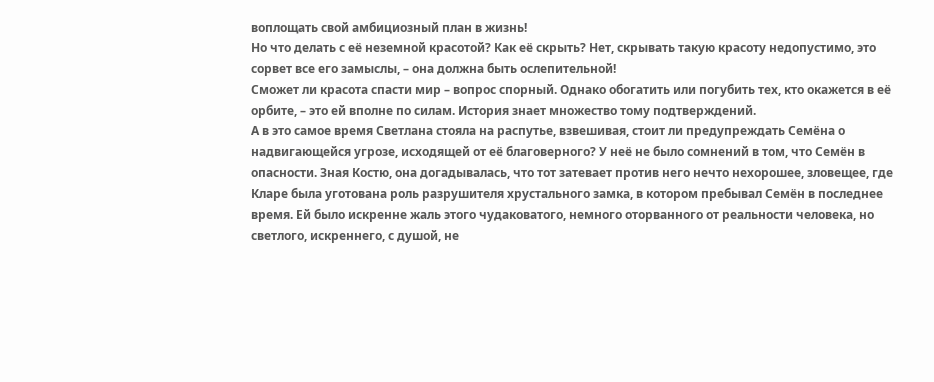воплощать свой амбициозный план в жизнь!
Но что делать с её неземной красотой? Как её скрыть? Нет, скрывать такую красоту недопустимо, это сорвет все его замыслы, – она должна быть ослепительной!
Сможет ли красота спасти мир – вопрос спорный. Однако обогатить или погубить тех, кто окажется в её орбите, – это ей вполне по силам. История знает множество тому подтверждений.
А в это самое время Светлана стояла на распутье, взвешивая, стоит ли предупреждать Семёна о надвигающейся угрозе, исходящей от её благоверного? У неё не было сомнений в том, что Семён в опасности. Зная Костю, она догадывалась, что тот затевает против него нечто нехорошее, зловещее, где Кларе была уготована роль разрушителя хрустального замка, в котором пребывал Семён в последнее время. Ей было искренне жаль этого чудаковатого, немного оторванного от реальности человека, но светлого, искреннего, с душой, не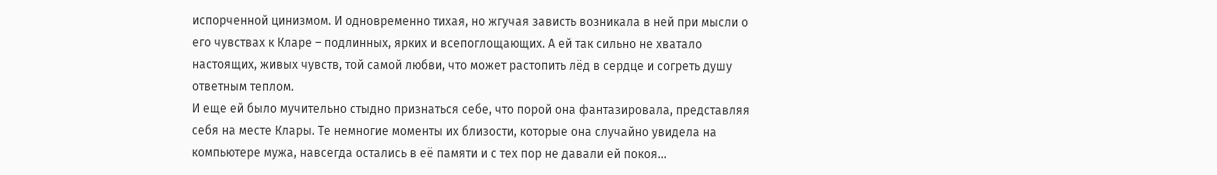испорченной цинизмом. И одновременно тихая, но жгучая зависть возникала в ней при мысли о его чувствах к Кларе – подлинных, ярких и всепоглощающих. А ей так сильно не хватало настоящих, живых чувств, той самой любви, что может растопить лёд в сердце и согреть душу ответным теплом.
И еще ей было мучительно стыдно признаться себе, что порой она фантазировала, представляя себя на месте Клары. Те немногие моменты их близости, которые она случайно увидела на компьютере мужа, навсегда остались в её памяти и с тех пор не давали ей покоя...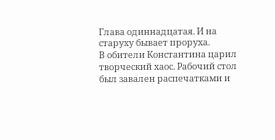Глава одиннадцатая. И на старуху бывает проруха.
В обители Константина царил творческий хаос. Рабочий стол был завален распечатками и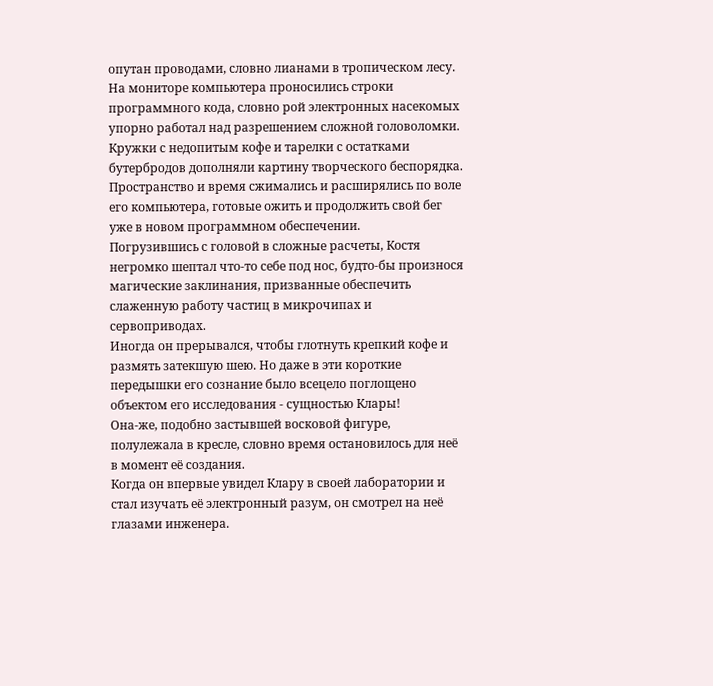опутан проводами, словно лианами в тропическом лесу. На мониторе компьютера проносились строки программного кода, словно рой электронных насекомых упорно работал над разрешением сложной головоломки. Кружки с недопитым кофе и тарелки с остатками бутербродов дополняли картину творческого беспорядка.
Пространство и время сжимались и расширялись по воле его компьютера, готовые ожить и продолжить свой бег уже в новом программном обеспечении.
Погрузившись с головой в сложные расчеты, Костя негромко шептал что-то себе под нос, будто-бы произнося магические заклинания, призванные обеспечить слаженную работу частиц в микрочипах и сервоприводах.
Иногда он прерывался, чтобы глотнуть крепкий кофе и размять затекшую шею. Но даже в эти короткие передышки его сознание было всецело поглощено объектом его исследования - сущностью Клары!
Она-же, подобно застывшей восковой фигуре, полулежала в кресле, словно время остановилось для неё в момент её создания.
Когда он впервые увидел Клару в своей лаборатории и стал изучать её электронный разум, он смотрел на неё глазами инженера.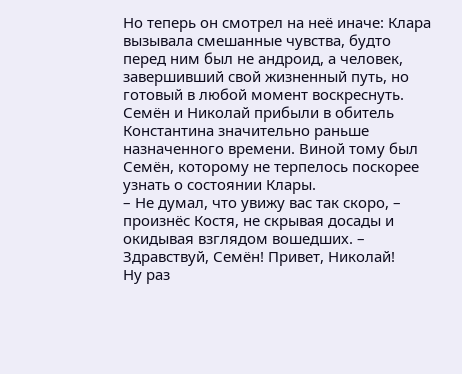Но теперь он смотрел на неё иначе: Клара вызывала смешанные чувства, будто перед ним был не андроид, а человек, завершивший свой жизненный путь, но готовый в любой момент воскреснуть.
Семён и Николай прибыли в обитель Константина значительно раньше назначенного времени. Виной тому был Семён, которому не терпелось поскорее узнать о состоянии Клары.
– Не думал, что увижу вас так скоро, – произнёс Костя, не скрывая досады и окидывая взглядом вошедших. – Здравствуй, Семён! Привет, Николай!
Ну раз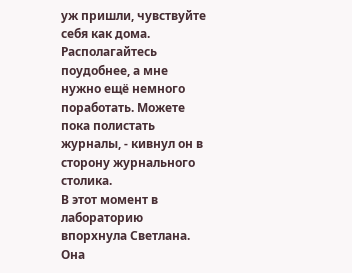уж пришли, чувствуйте себя как дома. Располагайтесь поудобнее, а мне нужно ещё немного поработать. Можете пока полистать журналы, - кивнул он в сторону журнального столика.
В этот момент в лабораторию впорхнула Светлана. Она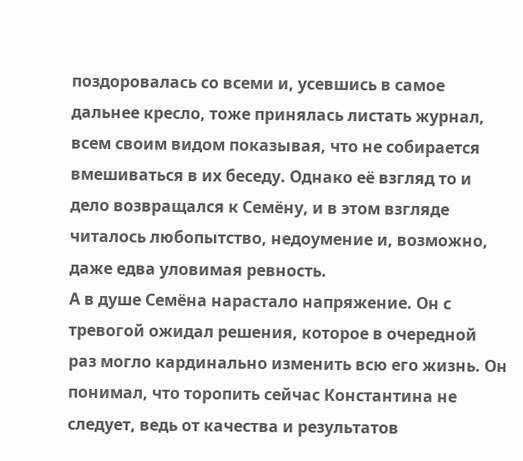поздоровалась со всеми и, усевшись в самое дальнее кресло, тоже принялась листать журнал, всем своим видом показывая, что не собирается вмешиваться в их беседу. Однако её взгляд то и дело возвращался к Семёну, и в этом взгляде читалось любопытство, недоумение и, возможно, даже едва уловимая ревность.
А в душе Семёна нарастало напряжение. Он с тревогой ожидал решения, которое в очередной раз могло кардинально изменить всю его жизнь. Он понимал, что торопить сейчас Константина не следует, ведь от качества и результатов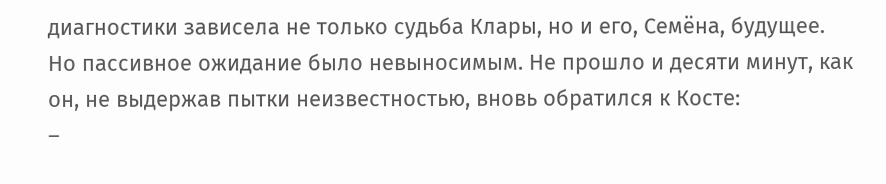диагностики зависела не только судьба Клары, но и его, Семёна, будущее.
Но пассивное ожидание было невыносимым. Не прошло и десяти минут, как он, не выдержав пытки неизвестностью, вновь обратился к Косте:
–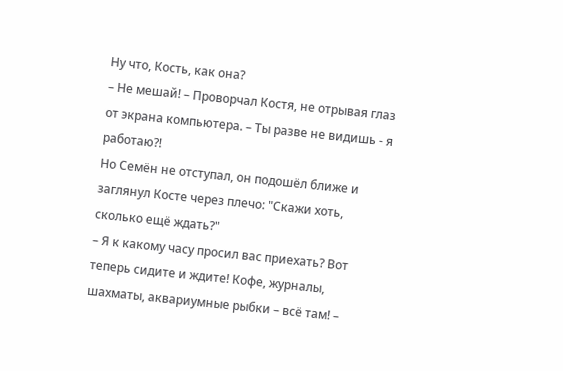Ну что, Кость, как она?
– Не мешай! – Проворчал Костя, не отрывая глаз от экрана компьютера. – Ты разве не видишь - я работаю?!
Но Семён не отступал, он подошёл ближе и заглянул Косте через плечо: "Скажи хоть, сколько ещё ждать?"
– Я к какому часу просил вас приехать? Вот теперь сидите и ждите! Кофе, журналы, шахматы, аквариумные рыбки – всё там! –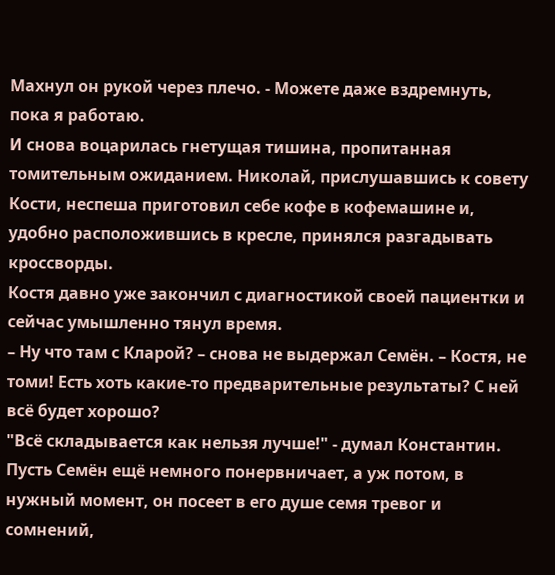Махнул он рукой через плечо. - Можете даже вздремнуть, пока я работаю.
И снова воцарилась гнетущая тишина, пропитанная томительным ожиданием. Николай, прислушавшись к совету Кости, неспеша приготовил себе кофе в кофемашине и, удобно расположившись в кресле, принялся разгадывать кроссворды.
Костя давно уже закончил с диагностикой своей пациентки и сейчас умышленно тянул время.
– Ну что там с Кларой? – снова не выдержал Семён. – Костя, не томи! Есть хоть какие-то предварительные результаты? С ней всё будет хорошо?
"Всё складывается как нельзя лучше!" - думал Константин. Пусть Семён ещё немного понервничает, а уж потом, в нужный момент, он посеет в его душе семя тревог и сомнений,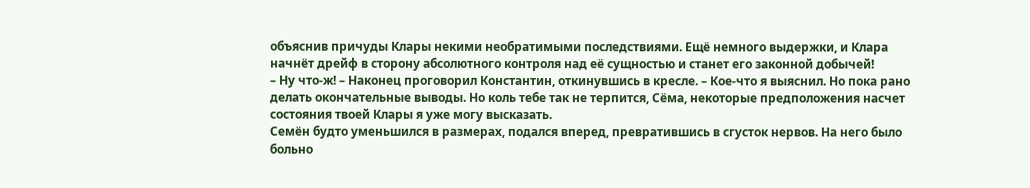объяснив причуды Клары некими необратимыми последствиями. Ещё немного выдержки, и Клара начнёт дрейф в сторону абсолютного контроля над её сущностью и станет его законной добычей!
– Ну что-ж! – Наконец проговорил Константин, откинувшись в кресле. – Кое-что я выяснил. Но пока рано делать окончательные выводы. Но коль тебе так не терпится, Сёма, некоторые предположения насчет состояния твоей Клары я уже могу высказать.
Семён будто уменьшился в размерах, подался вперед, превратившись в сгусток нервов. На него было больно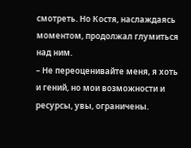смотреть. Но Костя, наслаждаясь моментом, продолжал глумиться над ним.
– Не переоценивайте меня, я хоть и гений, но мои возможности и ресурсы, увы, ограничены.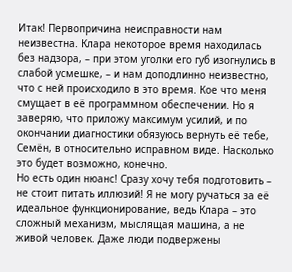Итак! Первопричина неисправности нам неизвестна. Клара некоторое время находилась без надзора, – при этом уголки его губ изогнулись в слабой усмешке, – и нам доподлинно неизвестно, что с ней происходило в это время. Кое что меня смущает в её программном обеспечении. Но я заверяю, что приложу максимум усилий, и по окончании диагностики обязуюсь вернуть её тебе, Семён, в относительно исправном виде. Насколько это будет возможно, конечно.
Но есть один нюанс! Сразу хочу тебя подготовить – не стоит питать иллюзий! Я не могу ручаться за её идеальное функционирование, ведь Клара – это сложный механизм, мыслящая машина, а не живой человек. Даже люди подвержены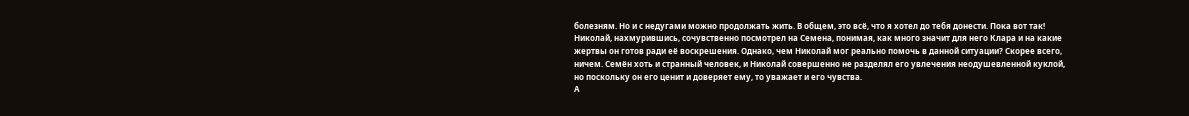болезням. Но и с недугами можно продолжать жить. В общем, это всё, что я хотел до тебя донести. Пока вот так!
Николай, нахмурившись, сочувственно посмотрел на Семена, понимая, как много значит для него Клара и на какие жертвы он готов ради её воскрешения. Однако, чем Николай мог реально помочь в данной ситуации? Скорее всего, ничем. Семён хоть и странный человек, и Николай совершенно не разделял его увлечения неодушевленной куклой, но поскольку он его ценит и доверяет ему, то уважает и его чувства.
А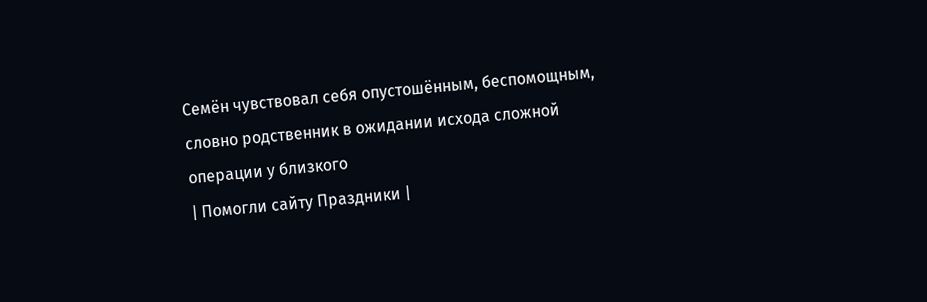Семён чувствовал себя опустошённым, беспомощным, словно родственник в ожидании исхода сложной операции у близкого
| Помогли сайту Праздники |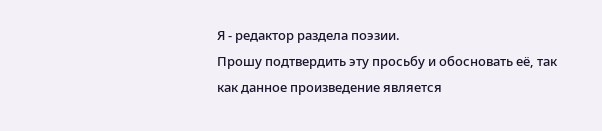Я - редактор раздела поэзии.
Прошу подтвердить эту просьбу и обосновать её, так как данное произведение является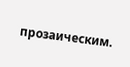прозаическим.